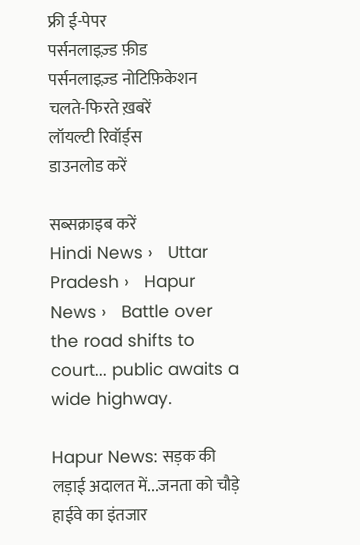फ्री ई-पेपर
पर्सनलाइज़्ड फ़ीड
पर्सनलाइज़्ड नोटिफ़िकेशन
चलते-फिरते ख़बरें
लॉयल्टी रिवॉर्ड्स
डाउनलोड करें

सब्सक्राइब करें
Hindi News ›   Uttar Pradesh ›   Hapur News ›   Battle over the road shifts to court... public awaits a wide highway.

Hapur News: सड़क की लड़ाई अदालत में...जनता को चौड़े हाईवे का इंतजार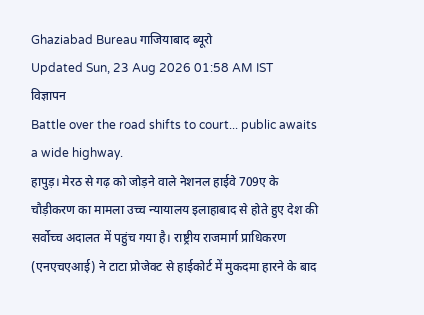Ghaziabad Bureau गाजियाबाद ब्यूरो
Updated Sun, 23 Aug 2026 01:58 AM IST
विज्ञापन
Battle over the road shifts to court... public awaits a wide highway.
हापुड़। मेरठ से गढ़ को जोड़ने वाले नेशनल हाईवे 709ए के चौड़ीकरण का मामला उच्च न्यायालय इलाहाबाद से होते हुए देश की सर्वोच्च अदालत में पहुंच गया है। राष्ट्रीय राजमार्ग प्राधिकरण (एनएचएआई) ने टाटा प्रोजेक्ट से हाईकोर्ट में मुकदमा हारने के बाद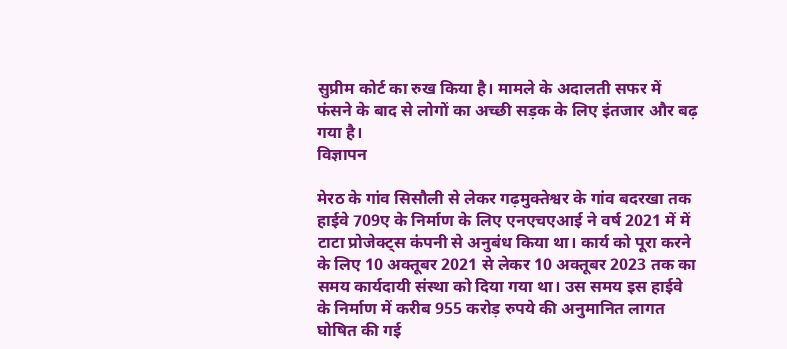सुप्रीम कोर्ट का रुख किया है। मामले के अदालती सफर में फंसने के बाद से लोगों का अच्छी सड़क के लिए इंतजार और बढ़ गया है।
विज्ञापन

मेरठ के गांव सिसौली से लेकर गढ़मुक्तेश्वर के गांव बदरखा तक हाईवे 709ए के निर्माण के लिए एनएचएआई ने वर्ष 2021 में में टाटा प्रोजेक्ट्स कंपनी से अनुबंध किया था। कार्य को पूरा करने के लिए 10 अक्तूबर 2021 से लेकर 10 अक्तूबर 2023 तक का समय कार्यदायी संस्था को दिया गया था। उस समय इस हाईवे के निर्माण में करीब 955 करोड़ रुपये की अनुमानित लागत घोषित की गई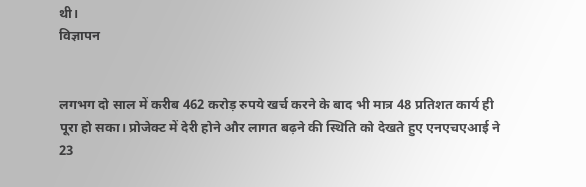थी।
विज्ञापन


लगभग दो साल में करीब 462 करोड़ रुपये खर्च करने के बाद भी मात्र 48 प्रतिशत कार्य ही पूरा हो सका। प्रोजेक्ट में देरी होने और लागत बढ़ने की स्थिति को देखते हुए एनएचएआई ने 23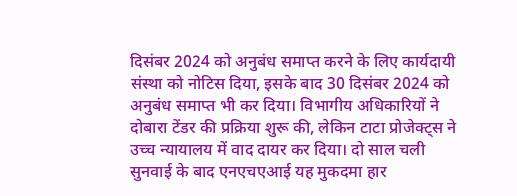दिसंबर 2024 को अनुबंध समाप्त करने के लिए कार्यदायी संस्था को नोटिस दिया, इसके बाद 30 दिसंबर 2024 को अनुबंध समाप्त भी कर दिया। विभागीय अधिकारियों ने दोबारा टेंडर की प्रक्रिया शुरू की, लेकिन टाटा प्रोजेक्ट्स ने उच्च न्यायालय में वाद दायर कर दिया। दो साल चली सुनवाई के बाद एनएचएआई यह मुकदमा हार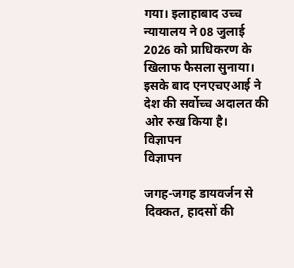गया। इलाहाबाद उच्च न्यायालय ने 08 जुलाई 2026 को प्राधिकरण के खिलाफ फैसला सुनाया। इसके बाद एनएचएआई ने देश की सर्वोच्च अदालत की ओर रुख किया है।
विज्ञापन
विज्ञापन

जगह-जगह डायवर्जन से दिक्कत, हादसों की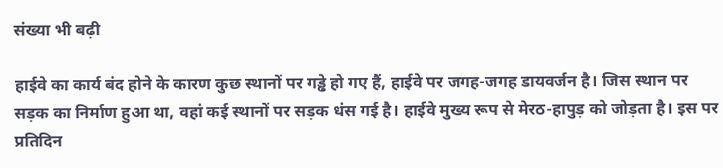संख्या भी बढ़ी

हाईवे का कार्य बंद होने के कारण कुछ स्थानों पर गड्ढे हो गए हैं, हाईवे पर जगह-जगह डायवर्जन है। जिस स्थान पर सड़क का निर्माण हुआ था, वहां कई स्थानों पर सड़क धंस गई है। हाईवे मुख्य रूप से मेरठ-हापुड़ को जोड़ता है। इस पर प्रतिदिन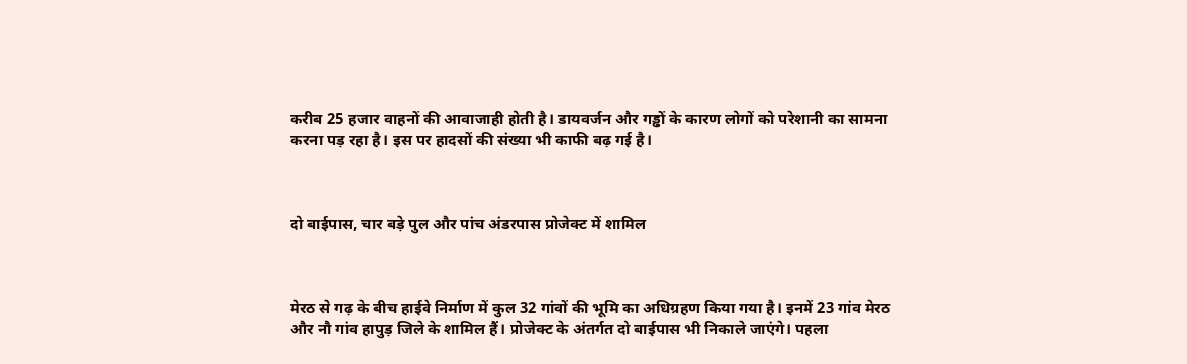करीब 25 हजार वाहनों की आवाजाही होती है। डायवर्जन और गड्ढों के कारण लोगों को परेशानी का सामना करना पड़ रहा है। इस पर हादसों की संख्या भी काफी बढ़ गई है।



दो बाईपास, चार बड़े पुल और पांच अंडरपास प्रोजेक्ट में शामिल



मेरठ से गढ़ के बीच हाईवे निर्माण में कुल 32 गांवों की भूमि का अधिग्रहण किया गया है। इनमें 23 गांव मेरठ और नौ गांव हापुड़ जिले के शामिल हैं। प्रोजेक्ट के अंतर्गत दो बाईपास भी निकाले जाएंगे। पहला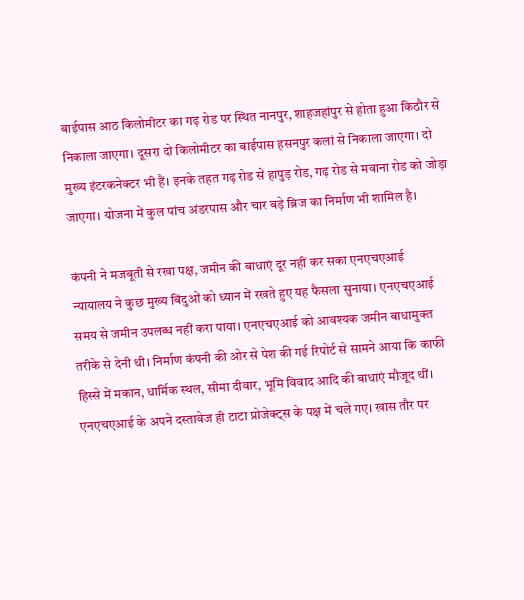बाईपास आठ किलोमीटर का गढ़ रोड पर स्थित नानपुर, शाहजहांपुर से होता हुआ किठौर से निकाला जाएगा। दूसरा दो किलोमीटर का बाईपास हसनपुर कलां से निकाला जाएगा। दो मुख्य इंटरकनेक्टर भी हैं। इनके तहत गढ़ रोड से हापुड़ रोड, गढ़ रोड से मवाना रोड को जोड़ा जाएगा। योजना में कुल पांच अंडरपास और चार बड़े ब्रिज का निर्माण भी शामिल है।

कंपनी ने मजबूती से रखा पक्ष, जमीन की बाधाएं दूर नहीं कर सका एनएचएआई
न्यायालय ने कुछ मुख्य बिंदुओं को ध्यान में रखते हुए यह फैसला सुनाया। एनएचएआई समय से जमीन उपलब्ध नहीं करा पाया। एनएचएआई को आवश्यक जमीन बाधामुक्त तरीके से देनी थी। निर्माण कंपनी की ओर से पेश की गई रिपोर्ट से सामने आया कि काफी हिस्से में मकान, धार्मिक स्थल, सीमा दीवार, भूमि विवाद आदि की बाधाएं मौजूद थीं। एनएचएआई के अपने दस्तावेज ही टाटा प्रोजेक्ट्स के पक्ष में चले गए। खास तौर पर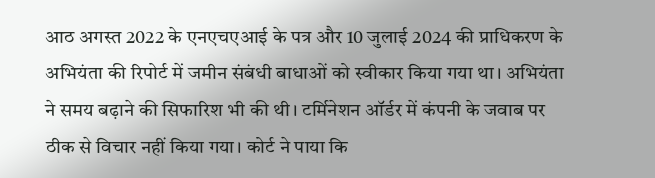आठ अगस्त 2022 के एनएचएआई के पत्र और 10 जुलाई 2024 की प्राधिकरण के अभियंता की रिपोर्ट में जमीन संबंधी बाधाओं को स्वीकार किया गया था। अभियंता ने समय बढ़ाने की सिफारिश भी की थी। टर्मिनेशन ऑर्डर में कंपनी के जवाब पर ठीक से विचार नहीं किया गया। कोर्ट ने पाया कि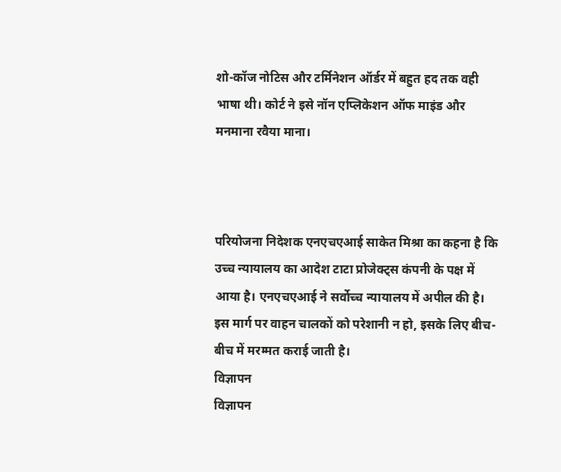शो-कॉज नोटिस और टर्मिनेशन ऑर्डर में बहुत हद तक वही भाषा थी। कोर्ट ने इसे नॉन एप्लिकेशन ऑफ माइंड और मनमाना रवैया माना।



परियोजना निदेशक एनएचएआई साकेत मिश्रा का कहना है कि उच्च न्यायालय का आदेश टाटा प्रोजेक्ट्स कंपनी के पक्ष में आया है। एनएचएआई ने सर्वोच्च न्यायालय में अपील की है। इस मार्ग पर वाहन चालकों को परेशानी न हो, इसके लिए बीच-बीच में मरम्मत कराई जाती है।
विज्ञापन
विज्ञापन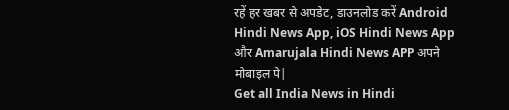रहें हर खबर से अपडेट, डाउनलोड करें Android Hindi News App, iOS Hindi News App और Amarujala Hindi News APP अपने मोबाइल पे|
Get all India News in Hindi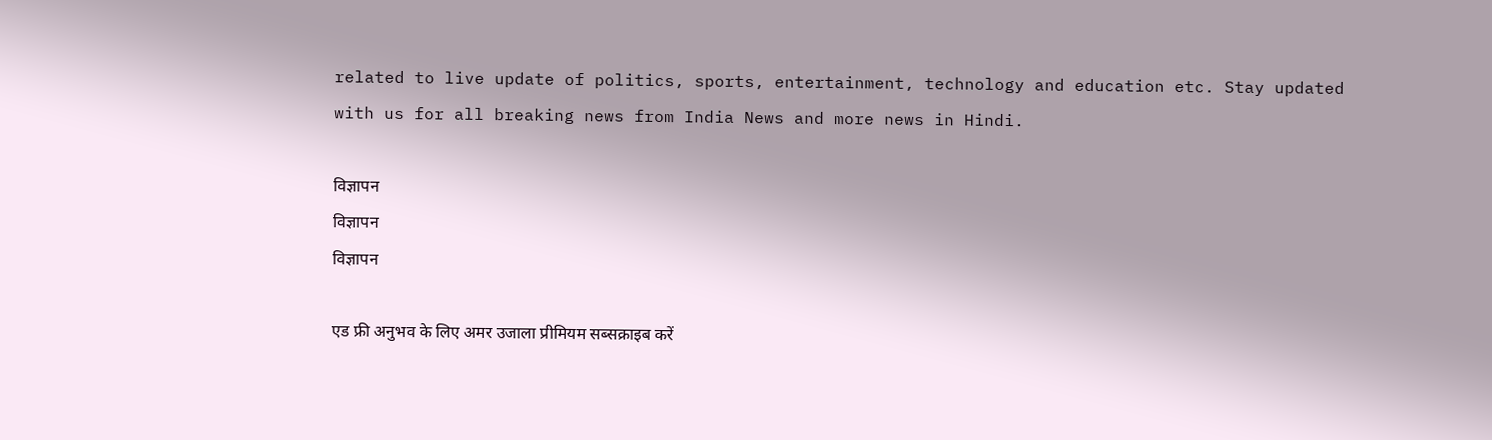related to live update of politics, sports, entertainment, technology and education etc. Stay updated with us for all breaking news from India News and more news in Hindi.

विज्ञापन
विज्ञापन
विज्ञापन

एड फ्री अनुभव के लिए अमर उजाला प्रीमियम सब्सक्राइब करें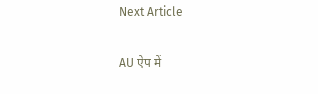Next Article

AU ऐप में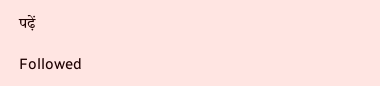पढ़ें

Followed